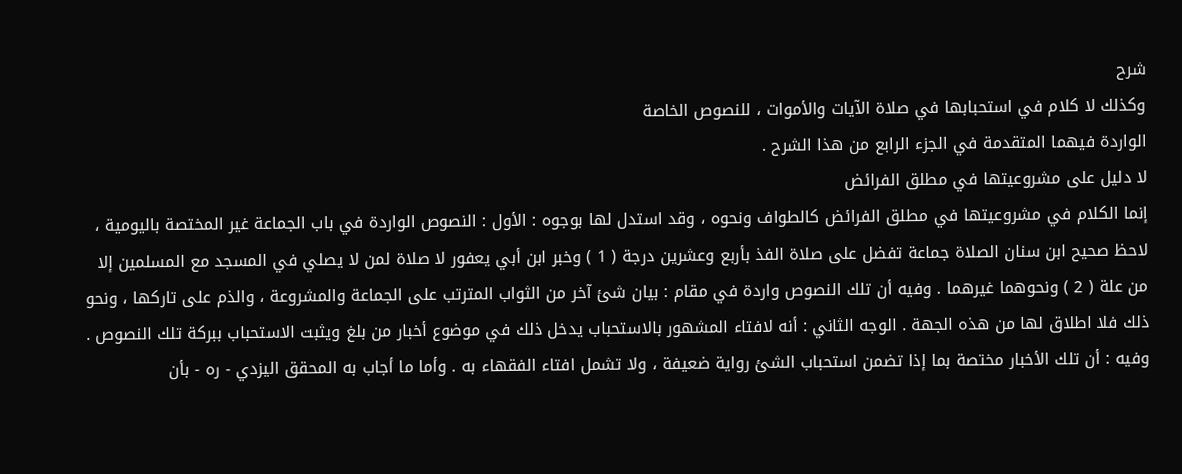شرح
وكذلك لا كلام في استحبابها في صلاة الآيات والأموات ، للنصوص الخاصة
الواردة فيهما المتقدمة في الجزء الرابع من هذا الشرح .
لا دليل على مشروعيتها في مطلق الفرائض
إنما الكلام في مشروعيتها في مطلق الفرائض كالطواف ونحوه ، وقد استدل لها بوجوه : الأول : النصوص الواردة في باب الجماعة غير المختصة باليومية ، لاحظ صحيح ابن سنان الصلاة جماعة تفضل على صلاة الفذ بأربع وعشرين درجة ( 1 ) وخبر ابن أبي يعفور لا صلاة لمن لا يصلي في المسجد مع المسلمين إلا من علة ( 2 ) ونحوهما غيرهما . وفيه أن تلك النصوص واردة في مقام : بيان شئ آخر من الثواب المترتب على الجماعة والمشروعة ، والذم على تاركها ، ونحو ذلك فلا اطلاق لها من هذه الجهة . الوجه الثاني : أنه لافتاء المشهور بالاستحباب يدخل ذلك في موضوع أخبار من بلغ ويثبت الاستحباب ببركة تلك النصوص . وفيه : أن تلك الأخبار مختصة بما إذا تضمن استحباب الشئ رواية ضعيفة ، ولا تشمل افتاء الفقهاء به . وأما ما أجاب به المحقق اليزدي - ره - بأن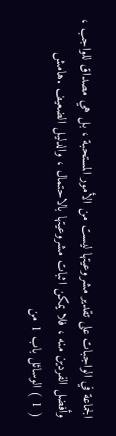الجماعة في الواجبات على تقدير مشروعيتها ليست من الأمور المستحبة ، بل هي مصداق للواجب ، وأفضل الفردين منه ، فلا يمكن اثبات مشروعيتها بالاحتمال ، والدليل الضعيف .هامش
( 1 ) الوسائل باب 1 من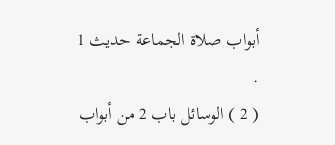أبواب صلاة الجماعة حديث 1 .
( 2 ) الوسائل باب 2 من أبواب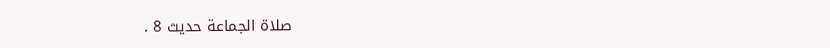صلاة الجماعة حديث 8 .